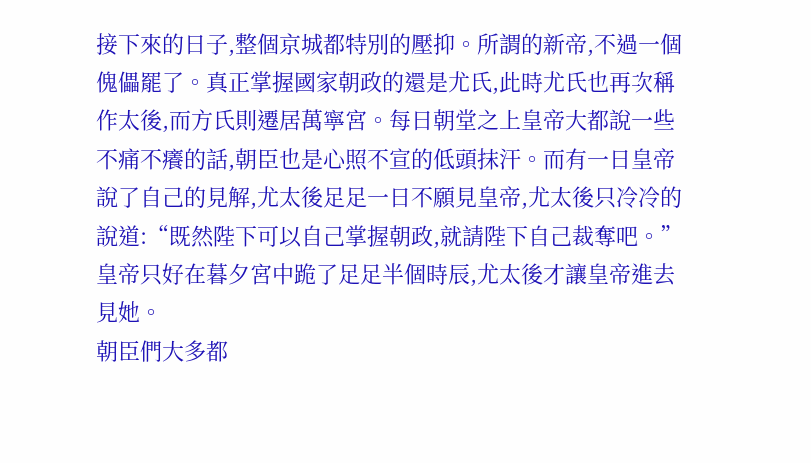接下來的日子,整個京城都特別的壓抑。所謂的新帝,不過一個傀儡罷了。真正掌握國家朝政的還是尤氏,此時尤氏也再次稱作太後,而方氏則遷居萬寧宮。每日朝堂之上皇帝大都說一些不痛不癢的話,朝臣也是心照不宣的低頭抹汗。而有一日皇帝說了自己的見解,尤太後足足一日不願見皇帝,尤太後只冷冷的說道:“既然陛下可以自己掌握朝政,就請陛下自己裁奪吧。”皇帝只好在暮夕宮中跪了足足半個時辰,尤太後才讓皇帝進去見她。
朝臣們大多都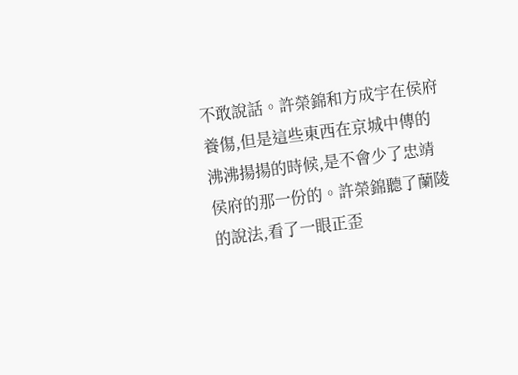不敢說話。許榮錦和方成宇在侯府養傷,但是這些東西在京城中傳的沸沸揚揚的時候,是不會少了忠靖侯府的那一份的。許榮錦聽了蘭陵的說法,看了一眼正歪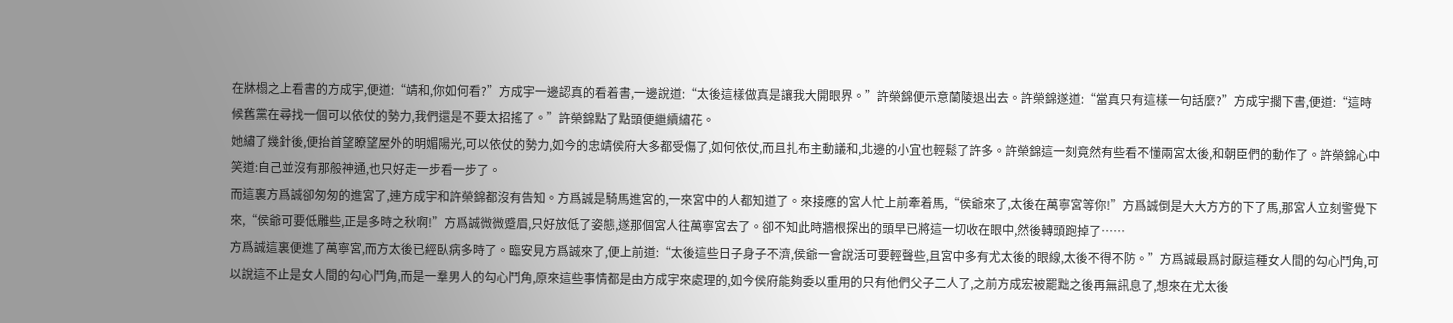在牀榻之上看書的方成宇,便道:“靖和,你如何看?”方成宇一邊認真的看着書,一邊說道:“太後這樣做真是讓我大開眼界。”許榮錦便示意蘭陵退出去。許榮錦遂道:“當真只有這樣一句話麼?”方成宇擱下書,便道:“這時候舊黨在尋找一個可以依仗的勢力,我們還是不要太招搖了。”許榮錦點了點頭便繼續繡花。
她繡了幾針後,便抬首望瞭望屋外的明媚陽光,可以依仗的勢力,如今的忠靖侯府大多都受傷了,如何依仗,而且扎布主動議和,北邊的小宜也輕鬆了許多。許榮錦這一刻竟然有些看不懂兩宮太後,和朝臣們的動作了。許榮錦心中笑道:自己並沒有那般神通,也只好走一步看一步了。
而這裏方爲誠卻匆匆的進宮了,連方成宇和許榮錦都沒有告知。方爲誠是騎馬進宮的,一來宮中的人都知道了。來接應的宮人忙上前牽着馬,“侯爺來了,太後在萬寧宮等你!”方爲誠倒是大大方方的下了馬,那宮人立刻警覺下來,“侯爺可要低雕些,正是多時之秋啊!”方爲誠微微蹙眉,只好放低了姿態,遂那個宮人往萬寧宮去了。卻不知此時牆根探出的頭早已將這一切收在眼中,然後轉頭跑掉了……
方爲誠這裏便進了萬寧宮,而方太後已經臥病多時了。臨安見方爲誠來了,便上前道:“太後這些日子身子不濟,侯爺一會說活可要輕聲些,且宮中多有尤太後的眼線,太後不得不防。”方爲誠最爲討厭這種女人間的勾心鬥角,可以說這不止是女人間的勾心鬥角,而是一羣男人的勾心鬥角,原來這些事情都是由方成宇來處理的,如今侯府能夠委以重用的只有他們父子二人了,之前方成宏被罷黜之後再無訊息了,想來在尤太後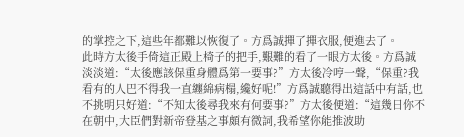的掌控之下,這些年都難以恢復了。方爲誠撣了撣衣服,便進去了。
此時方太後手倚這正殿上椅子的把手,艱難的看了一眼方太後。方爲誠淡淡道:“太後應該保重身體爲第一要事?”方太後冷哼一聲,“保重?我看有的人巴不得我一直纏綿病榻,纔好呢!”方爲誠聽得出這話中有話,也不挑明只好道:“不知太後尋我來有何要事?”方太後便道:“這幾日你不在朝中,大臣們對新帝登基之事頗有微詞,我希望你能推波助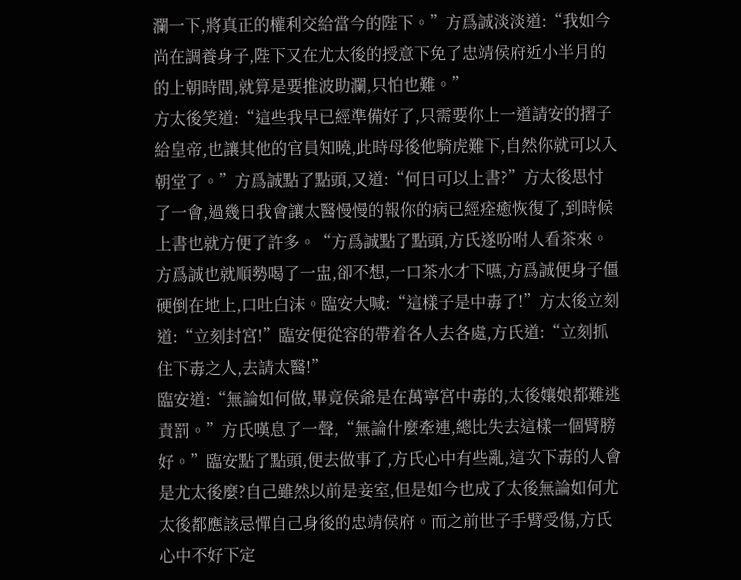瀾一下,將真正的權利交給當今的陛下。”方爲誠淡淡道:“我如今尚在調養身子,陛下又在尤太後的授意下免了忠靖侯府近小半月的的上朝時間,就算是要推波助瀾,只怕也難。”
方太後笑道:“這些我早已經準備好了,只需要你上一道請安的摺子給皇帝,也讓其他的官員知曉,此時母後他騎虎難下,自然你就可以入朝堂了。”方爲誠點了點頭,又道:“何日可以上書?”方太後思忖了一會,過幾日我會讓太醫慢慢的報你的病已經痊癒恢復了,到時候上書也就方便了許多。“方爲誠點了點頭,方氏遂吩咐人看茶來。方爲誠也就順勢喝了一盅,卻不想,一口茶水才下嚥,方爲誠便身子僵硬倒在地上,口吐白沫。臨安大喊:“這樣子是中毒了!”方太後立刻道:“立刻封宮!”臨安便從容的帶着各人去各處,方氏道:“立刻抓住下毒之人,去請太醫!”
臨安道:“無論如何做,畢竟侯爺是在萬寧宮中毒的,太後孃娘都難逃責罰。”方氏嘆息了一聲,“無論什麼牽連,總比失去這樣一個臂膀好。”臨安點了點頭,便去做事了,方氏心中有些亂,這次下毒的人會是尤太後麼?自己雖然以前是妾室,但是如今也成了太後無論如何尤太後都應該忌憚自己身後的忠靖侯府。而之前世子手臂受傷,方氏心中不好下定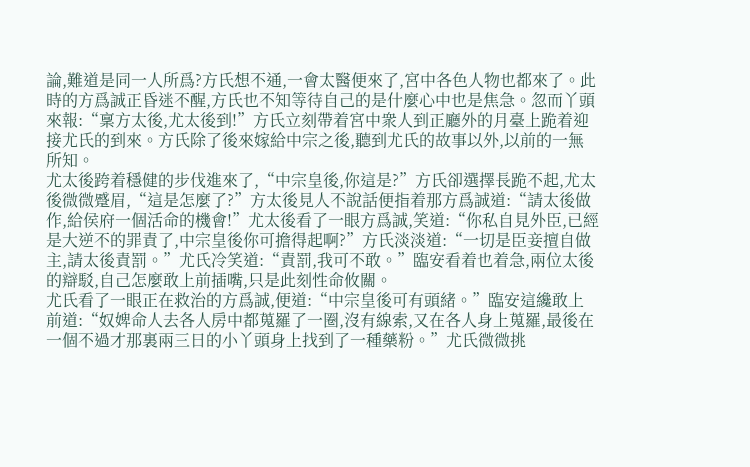論,難道是同一人所爲?方氏想不通,一會太醫便來了,宮中各色人物也都來了。此時的方爲誠正昏迷不醒,方氏也不知等待自己的是什麼心中也是焦急。忽而丫頭來報:“稟方太後,尤太後到!”方氏立刻帶着宮中衆人到正廳外的月臺上跪着迎接尤氏的到來。方氏除了後來嫁給中宗之後,聽到尤氏的故事以外,以前的一無所知。
尤太後跨着穩健的步伐進來了,“中宗皇後,你這是?”方氏卻選擇長跪不起,尤太後微微蹙眉,“這是怎麼了?”方太後見人不說話便指着那方爲誠道:“請太後做作,給侯府一個活命的機會!”尤太後看了一眼方爲誠,笑道:“你私自見外臣,已經是大逆不的罪責了,中宗皇後你可擔得起啊?”方氏淡淡道:“一切是臣妾擅自做主,請太後責罰。”尤氏冷笑道:“責罰,我可不敢。”臨安看着也着急,兩位太後的辯駁,自己怎麼敢上前插嘴,只是此刻性命攸關。
尤氏看了一眼正在救治的方爲誠,便道:“中宗皇後可有頭緒。”臨安這纔敢上前道:“奴婢命人去各人房中都蒐羅了一圈,沒有線索,又在各人身上蒐羅,最後在一個不過才那裏兩三日的小丫頭身上找到了一種藥粉。”尤氏微微挑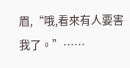眉,“哦,看來有人要害我了。”……